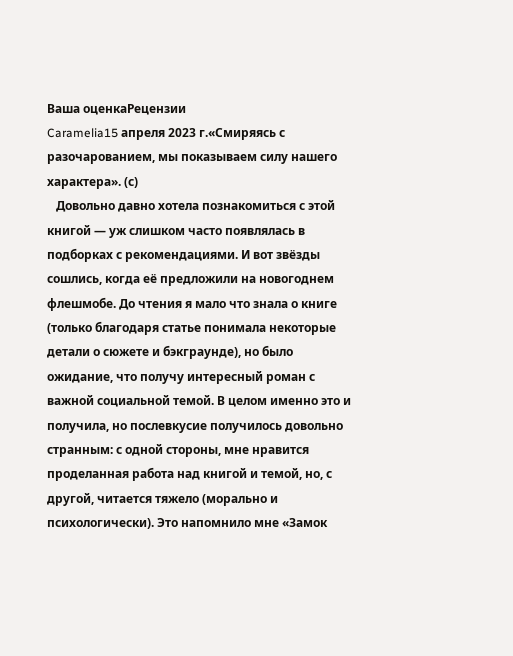Ваша оценкаРецензии
Caramelia15 апреля 2023 г.«Смиряясь с разочарованием, мы показываем силу нашего характера». (с)
   Довольно давно хотела познакомиться с этой книгой — уж слишком часто появлялась в подборках с рекомендациями. И вот звёзды сошлись, когда её предложили на новогоднем флешмобе. До чтения я мало что знала о книге (только благодаря статье понимала некоторые детали о сюжете и бэкграунде), но было ожидание, что получу интересный роман с важной социальной темой. В целом именно это и получила, но послевкусие получилось довольно странным: с одной стороны, мне нравится проделанная работа над книгой и темой, но, с другой, читается тяжело (морально и психологически). Это напомнило мне «Замок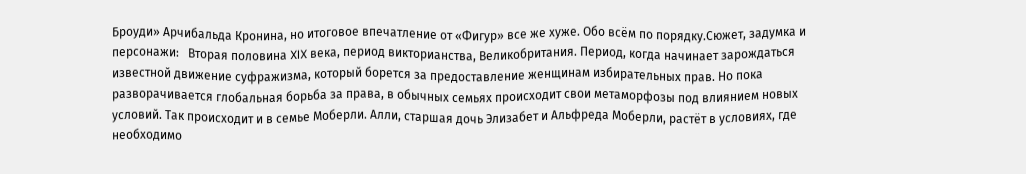Броуди» Арчибальда Кронина, но итоговое впечатление от «Фигур» все же хуже. Обо всём по порядку.Сюжет, задумка и персонажи:   Вторая половина XIX века, период викторианства, Великобритания. Период, когда начинает зарождаться известной движение суфражизма, который борется за предоставление женщинам избирательных прав. Но пока разворачивается глобальная борьба за права, в обычных семьях происходит свои метаморфозы под влиянием новых условий. Так происходит и в семье Моберли. Алли, старшая дочь Элизабет и Альфреда Моберли, растёт в условиях, где необходимо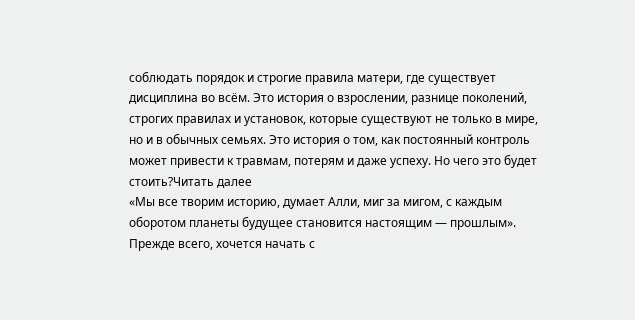соблюдать порядок и строгие правила матери, где существует дисциплина во всём. Это история о взрослении, разнице поколений, строгих правилах и установок, которые существуют не только в мире, но и в обычных семьях. Это история о том, как постоянный контроль может привести к травмам, потерям и даже успеху. Но чего это будет стоить?Читать далее
«Мы все творим историю, думает Алли, миг за мигом, с каждым оборотом планеты будущее становится настоящим — прошлым».   Прежде всего, хочется начать с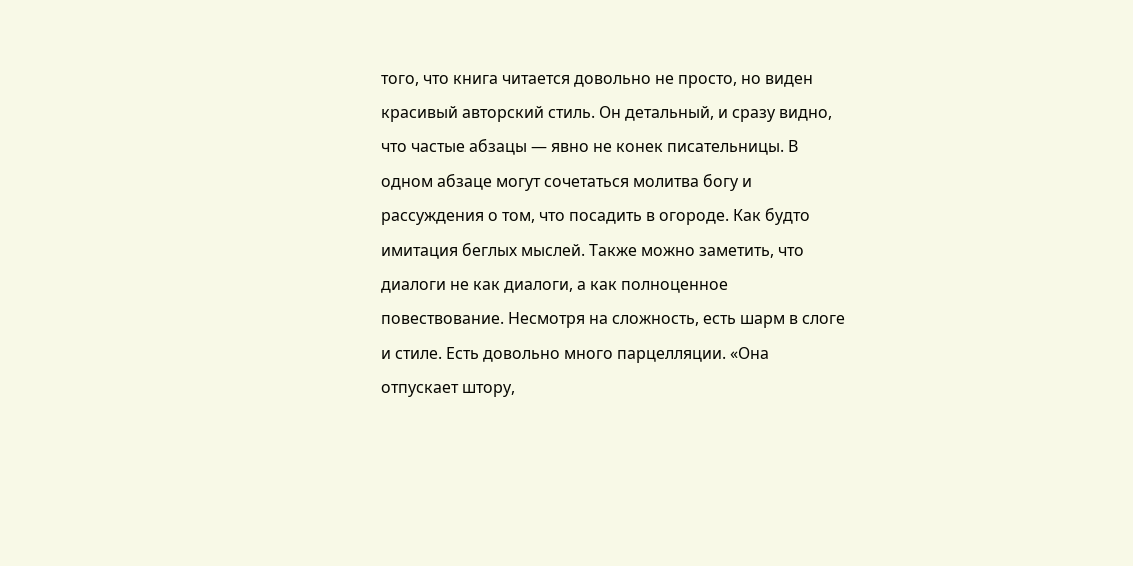того, что книга читается довольно не просто, но виден красивый авторский стиль. Он детальный, и сразу видно, что частые абзацы — явно не конек писательницы. В одном абзаце могут сочетаться молитва богу и рассуждения о том, что посадить в огороде. Как будто имитация беглых мыслей. Также можно заметить, что диалоги не как диалоги, а как полноценное повествование. Несмотря на сложность, есть шарм в слоге и стиле. Есть довольно много парцелляции. «Она отпускает штору,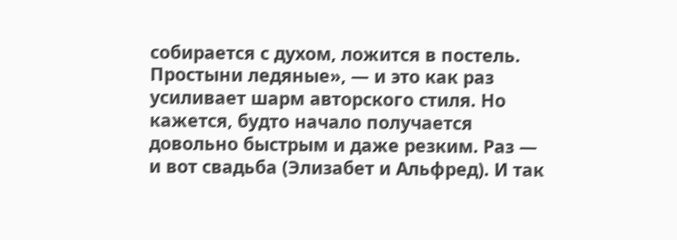собирается с духом, ложится в постель. Простыни ледяные», — и это как раз усиливает шарм авторского стиля. Но кажется, будто начало получается довольно быстрым и даже резким. Раз — и вот свадьба (Элизабет и Альфред). И так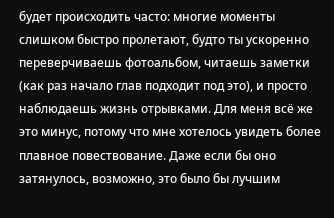будет происходить часто: многие моменты слишком быстро пролетают, будто ты ускоренно переверчиваешь фотоальбом, читаешь заметки (как раз начало глав подходит под это), и просто наблюдаешь жизнь отрывками. Для меня всё же это минус, потому что мне хотелось увидеть более плавное повествование. Даже если бы оно затянулось, возможно, это было бы лучшим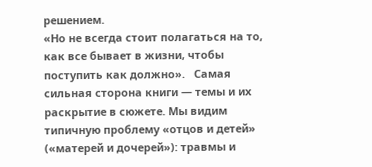решением.
«Но не всегда стоит полагаться на то, как все бывает в жизни, чтобы поступить как должно».   Самая сильная сторона книги — темы и их раскрытие в сюжете. Мы видим типичную проблему «отцов и детей» («матерей и дочерей»): травмы и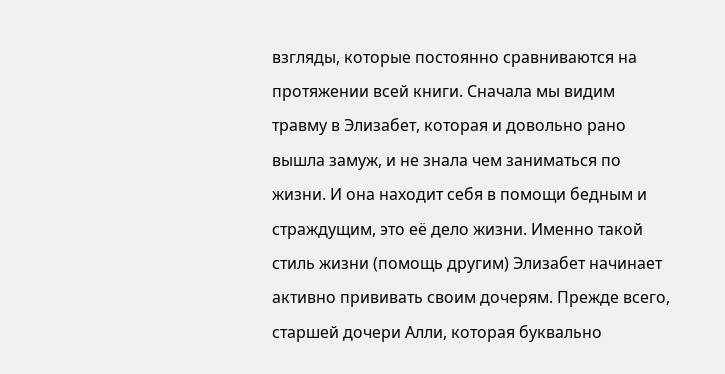взгляды, которые постоянно сравниваются на протяжении всей книги. Сначала мы видим травму в Элизабет, которая и довольно рано вышла замуж, и не знала чем заниматься по жизни. И она находит себя в помощи бедным и страждущим, это её дело жизни. Именно такой стиль жизни (помощь другим) Элизабет начинает активно прививать своим дочерям. Прежде всего, старшей дочери Алли, которая буквально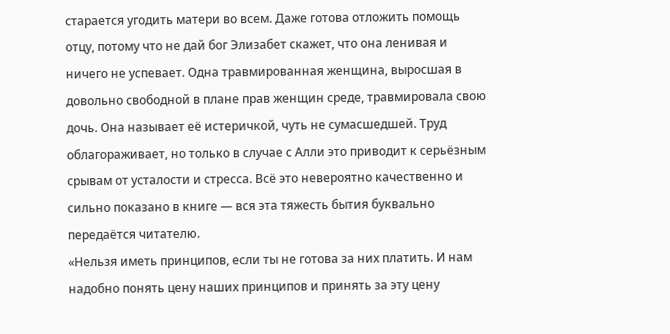старается угодить матери во всем. Даже готова отложить помощь отцу, потому что не дай бог Элизабет скажет, что она ленивая и ничего не успевает. Одна травмированная женщина, выросшая в довольно свободной в плане прав женщин среде, травмировала свою дочь. Она называет её истеричкой, чуть не сумасшедшей. Труд облагораживает, но только в случае с Алли это приводит к серьёзным срывам от усталости и стресса. Всё это невероятно качественно и сильно показано в книге — вся эта тяжесть бытия буквально передаётся читателю.
«Нельзя иметь принципов, если ты не готова за них платить. И нам надобно понять цену наших принципов и принять за эту цену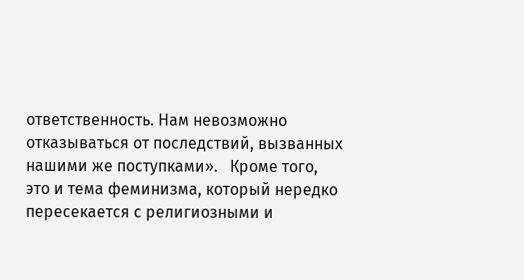ответственность. Нам невозможно отказываться от последствий, вызванных нашими же поступками».   Кроме того, это и тема феминизма, который нередко пересекается с религиозными и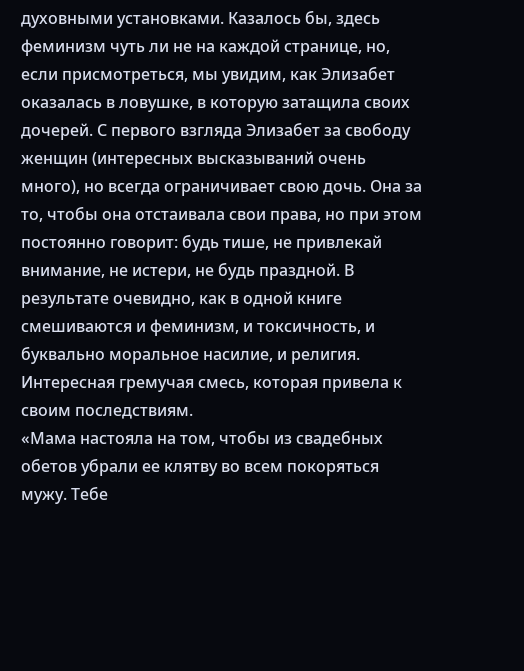духовными установками. Казалось бы, здесь феминизм чуть ли не на каждой странице, но, если присмотреться, мы увидим, как Элизабет оказалась в ловушке, в которую затащила своих дочерей. С первого взгляда Элизабет за свободу женщин (интересных высказываний очень много), но всегда ограничивает свою дочь. Она за то, чтобы она отстаивала свои права, но при этом постоянно говорит: будь тише, не привлекай внимание, не истери, не будь праздной. В результате очевидно, как в одной книге смешиваются и феминизм, и токсичность, и буквально моральное насилие, и религия. Интересная гремучая смесь, которая привела к своим последствиям.
«Мама настояла на том, чтобы из свадебных обетов убрали ее клятву во всем покоряться мужу. Тебе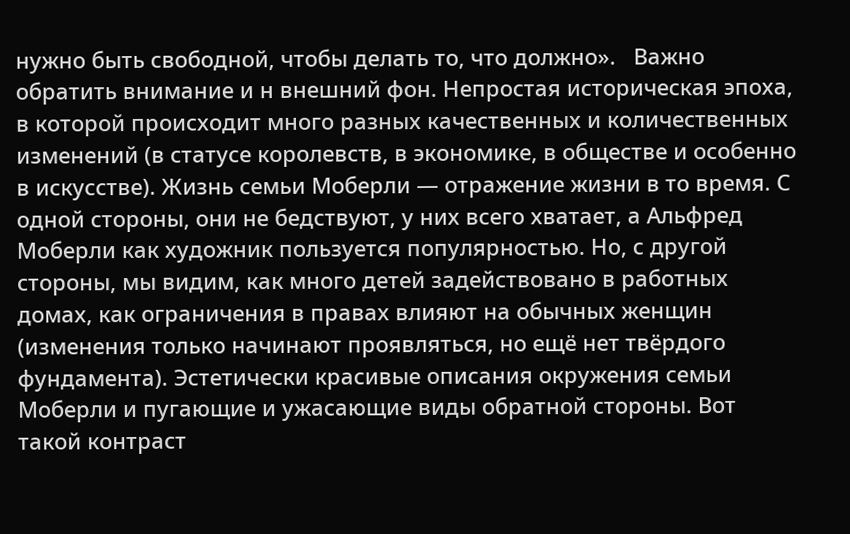нужно быть свободной, чтобы делать то, что должно».   Важно обратить внимание и н внешний фон. Непростая историческая эпоха, в которой происходит много разных качественных и количественных изменений (в статусе королевств, в экономике, в обществе и особенно в искусстве). Жизнь семьи Моберли — отражение жизни в то время. С одной стороны, они не бедствуют, у них всего хватает, а Альфред Моберли как художник пользуется популярностью. Но, с другой стороны, мы видим, как много детей задействовано в работных домах, как ограничения в правах влияют на обычных женщин (изменения только начинают проявляться, но ещё нет твёрдого фундамента). Эстетически красивые описания окружения семьи Моберли и пугающие и ужасающие виды обратной стороны. Вот такой контраст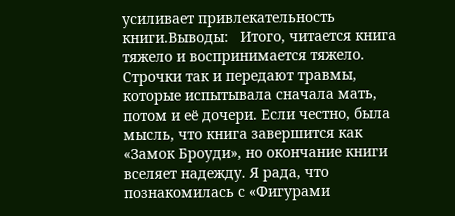усиливает привлекательность книги.Выводы:   Итого, читается книга тяжело и воспринимается тяжело. Строчки так и передают травмы, которые испытывала сначала мать, потом и её дочери. Если честно, была мысль, что книга завершится как «Замок Броуди», но окончание книги вселяет надежду. Я рада, что познакомилась с «Фигурами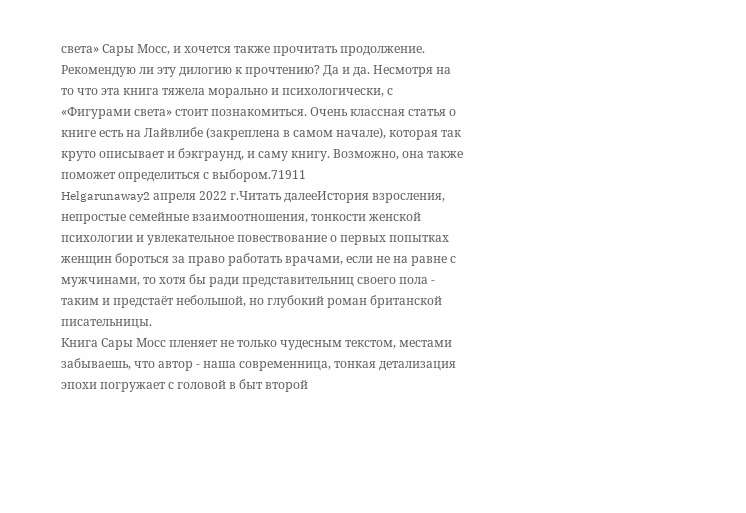света» Сары Мосс, и хочется также прочитать продолжение. Рекомендую ли эту дилогию к прочтению? Да и да. Несмотря на то что эта книга тяжела морально и психологически, с «Фигурами света» стоит познакомиться. Очень классная статья о книге есть на Лайвлибе (закреплена в самом начале), которая так круто описывает и бэкграунд, и саму книгу. Возможно, она также поможет определиться с выбором.71911
Helgarunaway2 апреля 2022 г.Читать далееИстория взросления, непростые семейные взаимоотношения, тонкости женской психологии и увлекательное повествование о первых попытках женщин бороться за право работать врачами, если не на равне с мужчинами, то хотя бы ради представительниц своего пола - таким и предстаёт небольшой, но глубокий роман британской писательницы.
Книга Сары Мосс пленяет не только чудесным текстом, местами забываешь, что автор - наша современница, тонкая детализация эпохи погружает с головой в быт второй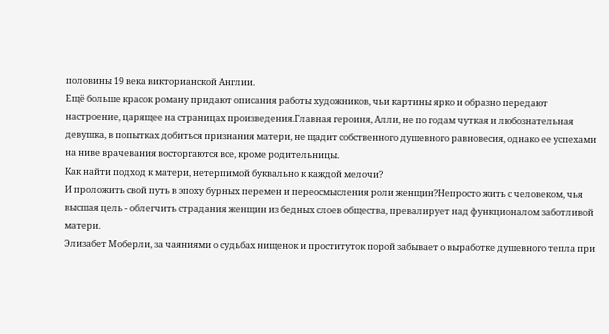половины 19 века викторианской Англии.
Ещё больше красок роману придают описания работы художников, чьи картины ярко и образно передают настроение, царящее на страницах произведения.Главная героиня, Алли, не по годам чуткая и любознательная девушка, в попытках добиться признания матери, не щадит собственного душевного равновесия, однако ее успехами на ниве врачевания восторгаются все, кроме родительницы.
Как найти подход к матери, нетерпимой буквально к каждой мелочи?
И проложить свой путь в эпоху бурных перемен и переосмысления роли женщин?Непросто жить с человеком, чья высшая цель - облегчить страдания женщин из бедных слоев общества, превалирует над функционалом заботливой матери.
Элизабет Моберли, за чаяниями о судьбах нищенок и проституток порой забывает о выработке душевного тепла при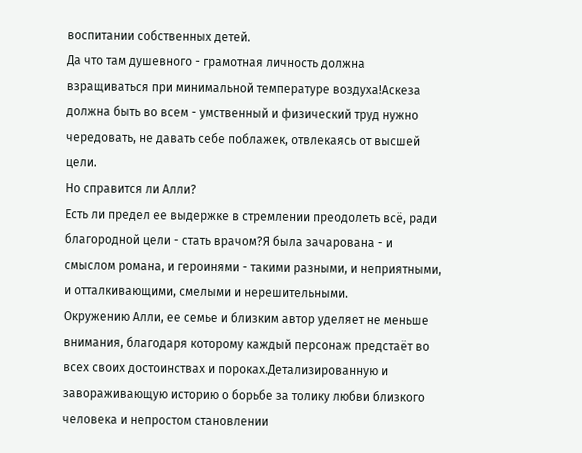воспитании собственных детей.
Да что там душевного - грамотная личность должна взращиваться при минимальной температуре воздуха!Аскеза должна быть во всем - умственный и физический труд нужно чередовать, не давать себе поблажек, отвлекаясь от высшей цели.
Но справится ли Алли?
Есть ли предел ее выдержке в стремлении преодолеть всё, ради благородной цели - стать врачом?Я была зачарована - и смыслом романа, и героинями - такими разными, и неприятными, и отталкивающими, смелыми и нерешительными.
Окружению Алли, ее семье и близким автор уделяет не меньше внимания, благодаря которому каждый персонаж предстаёт во всех своих достоинствах и пороках.Детализированную и завораживающую историю о борьбе за толику любви близкого человека и непростом становлении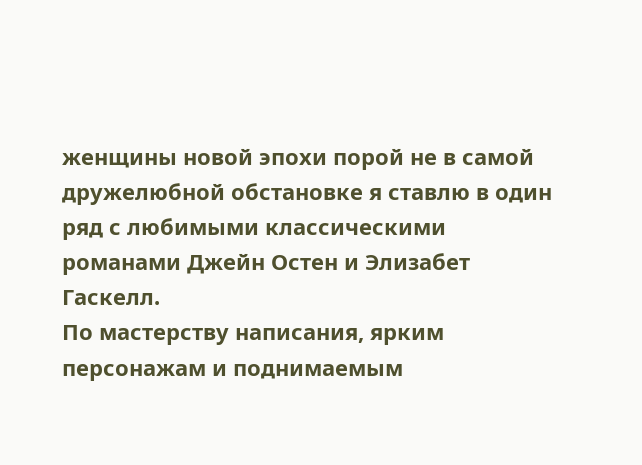женщины новой эпохи порой не в самой дружелюбной обстановке я ставлю в один ряд с любимыми классическими романами Джейн Остен и Элизабет Гаскелл.
По мастерству написания, ярким персонажам и поднимаемым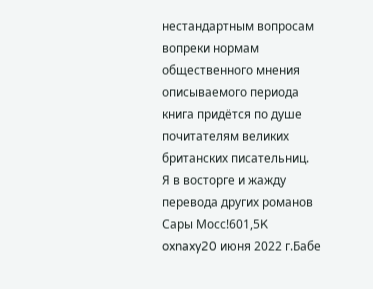нестандартным вопросам вопреки нормам общественного мнения описываемого периода книга придётся по душе почитателям великих британских писательниц.
Я в восторге и жажду перевода других романов Сары Мосс!601,5K
oxnaxy20 июня 2022 г.Бабе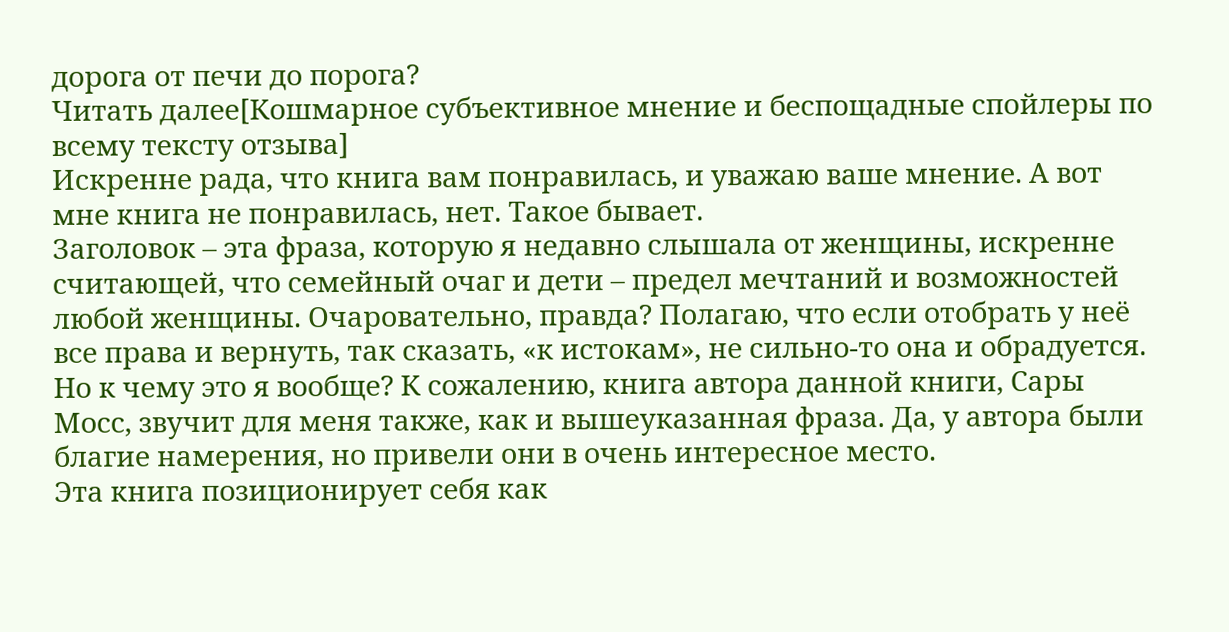дорога от печи до порога?
Читать далее[Кошмарное субъективное мнение и беспощадные спойлеры по всему тексту отзыва]
Искренне рада, что книга вам понравилась, и уважаю ваше мнение. А вот мне книга не понравилась, нет. Такое бывает.
Заголовок – эта фраза, которую я недавно слышала от женщины, искренне считающей, что семейный очаг и дети – предел мечтаний и возможностей любой женщины. Очаровательно, правда? Полагаю, что если отобрать у неё все права и вернуть, так сказать, «к истокам», не сильно-то она и обрадуется. Но к чему это я вообще? К сожалению, книга автора данной книги, Сары Мосс, звучит для меня также, как и вышеуказанная фраза. Да, у автора были благие намерения, но привели они в очень интересное место.
Эта книга позиционирует себя как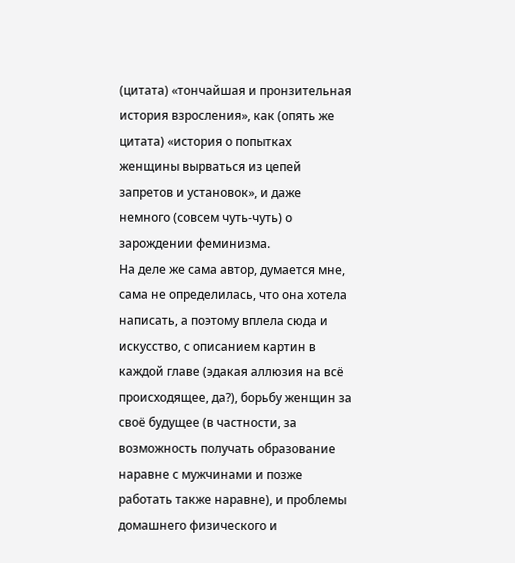(цитата) «тончайшая и пронзительная история взросления», как (опять же цитата) «история о попытках женщины вырваться из цепей запретов и установок», и даже немного (совсем чуть-чуть) о зарождении феминизма.
На деле же сама автор, думается мне, сама не определилась, что она хотела написать, а поэтому вплела сюда и искусство, с описанием картин в каждой главе (эдакая аллюзия на всё происходящее, да?), борьбу женщин за своё будущее (в частности, за возможность получать образование наравне с мужчинами и позже работать также наравне), и проблемы домашнего физического и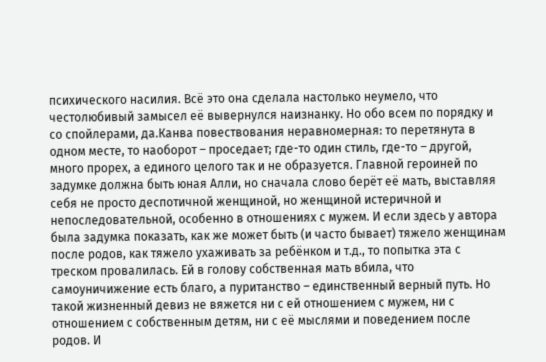психического насилия. Всё это она сделала настолько неумело, что честолюбивый замысел её вывернулся наизнанку. Но обо всем по порядку и со спойлерами, да.Канва повествования неравномерная: то перетянута в одном месте, то наоборот – проседает; где-то один стиль, где-то – другой, много прорех, а единого целого так и не образуется. Главной героиней по задумке должна быть юная Алли, но сначала слово берёт её мать, выставляя себя не просто деспотичной женщиной, но женщиной истеричной и непоследовательной, особенно в отношениях с мужем. И если здесь у автора была задумка показать, как же может быть (и часто бывает) тяжело женщинам после родов, как тяжело ухаживать за ребёнком и т.д., то попытка эта с треском провалилась. Ей в голову собственная мать вбила, что самоуничижение есть благо, а пуританство – единственный верный путь. Но такой жизненный девиз не вяжется ни с ей отношением с мужем, ни с отношением с собственным детям, ни с её мыслями и поведением после родов. И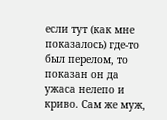если тут (как мне показалось) где-то был перелом, то показан он да ужаса нелепо и криво. Сам же муж,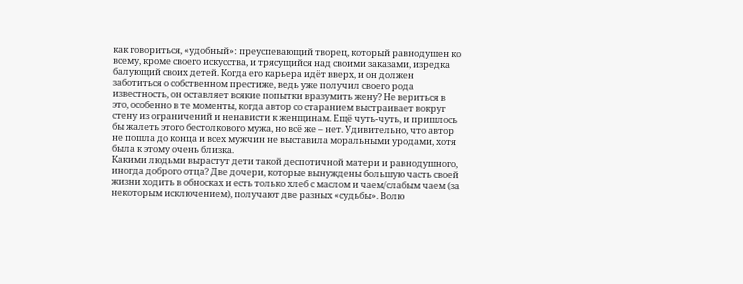как говориться, «удобный»: преуспевающий творец, который равнодушен ко всему, кроме своего искусства, и трясущийся над своими заказами, изредка балующий своих детей. Когда его карьера идёт вверх, и он должен заботиться о собственном престиже, ведь уже получил своего рода известность, он оставляет всякие попытки вразумить жену? Не вериться в это, особенно в те моменты, когда автор со старанием выстраивает вокруг стену из ограничений и ненависти к женщинам. Ещё чуть-чуть, и пришлось бы жалеть этого бестолкового мужа, но всё же – нет. Удивительно, что автор не пошла до конца и всех мужчин не выставила моральными уродами, хотя была к этому очень близка.
Какими людьми вырастут дети такой деспотичной матери и равнодушного, иногда доброго отца? Две дочери, которые вынуждены большую часть своей жизни ходить в обносках и есть только хлеб с маслом и чаем/слабым чаем (за некоторым исключением), получают две разных «судьбы». Волю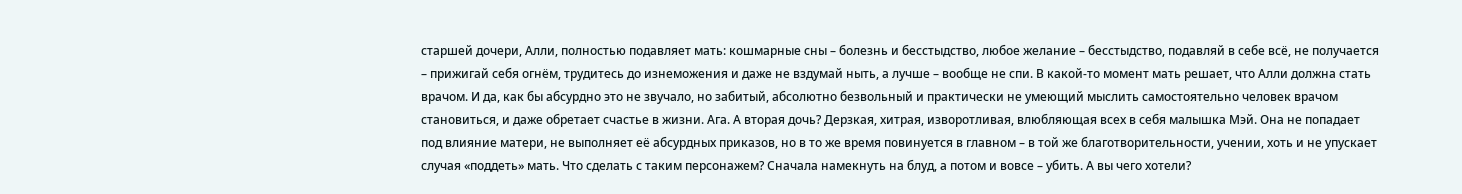старшей дочери, Алли, полностью подавляет мать: кошмарные сны – болезнь и бесстыдство, любое желание – бесстыдство, подавляй в себе всё, не получается – прижигай себя огнём, трудитесь до изнеможения и даже не вздумай ныть, а лучше – вообще не спи. В какой-то момент мать решает, что Алли должна стать врачом. И да, как бы абсурдно это не звучало, но забитый, абсолютно безвольный и практически не умеющий мыслить самостоятельно человек врачом становиться, и даже обретает счастье в жизни. Ага. А вторая дочь? Дерзкая, хитрая, изворотливая, влюбляющая всех в себя малышка Мэй. Она не попадает под влияние матери, не выполняет её абсурдных приказов, но в то же время повинуется в главном – в той же благотворительности, учении, хоть и не упускает случая «поддеть» мать. Что сделать с таким персонажем? Сначала намекнуть на блуд, а потом и вовсе – убить. А вы чего хотели?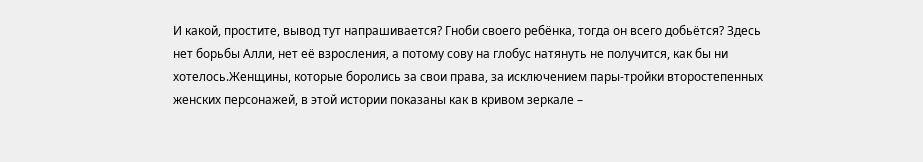И какой, простите, вывод тут напрашивается? Гноби своего ребёнка, тогда он всего добьётся? Здесь нет борьбы Алли, нет её взросления, а потому сову на глобус натянуть не получится, как бы ни хотелось.Женщины, которые боролись за свои права, за исключением пары-тройки второстепенных женских персонажей, в этой истории показаны как в кривом зеркале –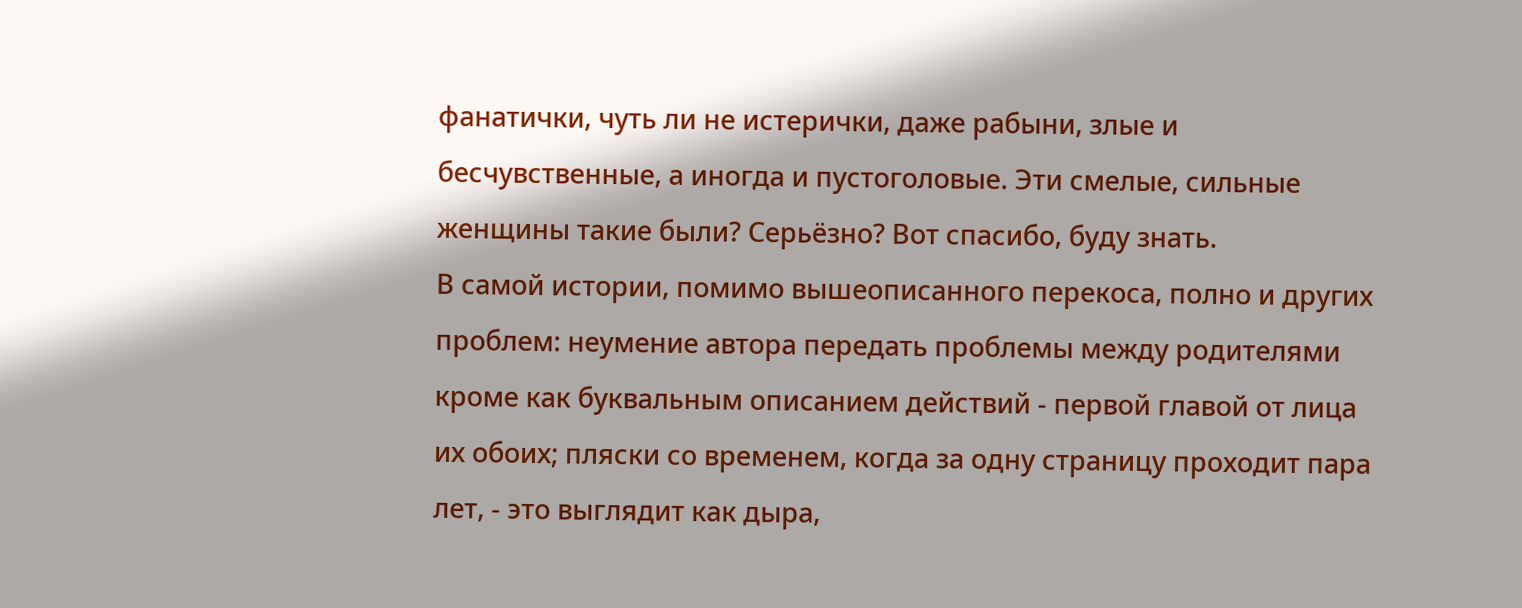фанатички, чуть ли не истерички, даже рабыни, злые и бесчувственные, а иногда и пустоголовые. Эти смелые, сильные женщины такие были? Серьёзно? Вот спасибо, буду знать.
В самой истории, помимо вышеописанного перекоса, полно и других проблем: неумение автора передать проблемы между родителями кроме как буквальным описанием действий - первой главой от лица их обоих; пляски со временем, когда за одну страницу проходит пара лет, - это выглядит как дыра,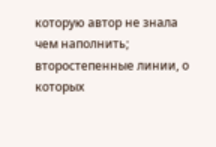которую автор не знала чем наполнить; второстепенные линии, о которых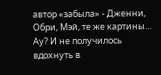автор «забыла» - Дженни, Обри, Мэй, те же картины… Ау? И не получилось вдохнуть в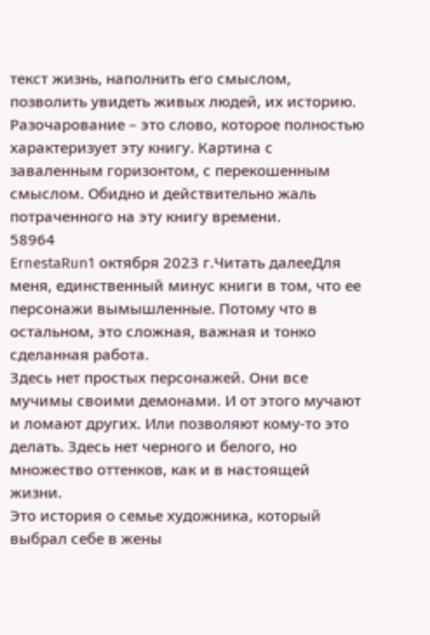текст жизнь, наполнить его смыслом, позволить увидеть живых людей, их историю.
Разочарование – это слово, которое полностью характеризует эту книгу. Картина с заваленным горизонтом, с перекошенным смыслом. Обидно и действительно жаль потраченного на эту книгу времени.
58964
ErnestaRun1 октября 2023 г.Читать далееДля меня, единственный минус книги в том, что ее персонажи вымышленные. Потому что в остальном, это сложная, важная и тонко сделанная работа.
Здесь нет простых персонажей. Они все мучимы своими демонами. И от этого мучают и ломают других. Или позволяют кому-то это делать. Здесь нет черного и белого, но множество оттенков, как и в настоящей жизни.
Это история о семье художника, который выбрал себе в жены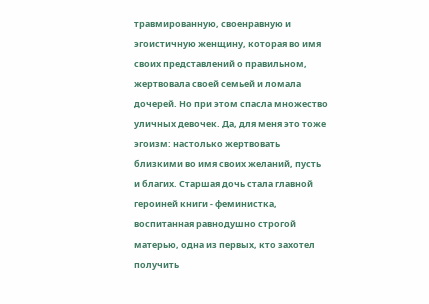травмированную, своенравную и эгоистичную женщину, которая во имя своих представлений о правильном, жертвовала своей семьей и ломала дочерей. Но при этом спасла множество уличных девочек. Да, для меня это тоже эгоизм: настолько жертвовать близкими во имя своих желаний, пусть и благих. Старшая дочь стала главной героиней книги - феминистка, воспитанная равнодушно строгой матерью, одна из первых, кто захотел получить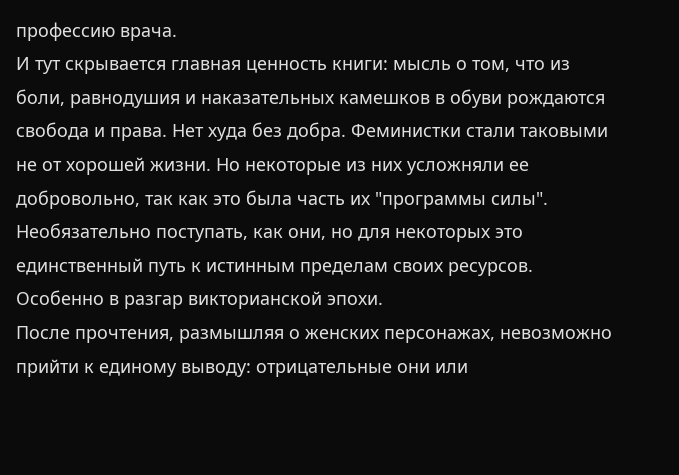профессию врача.
И тут скрывается главная ценность книги: мысль о том, что из боли, равнодушия и наказательных камешков в обуви рождаются свобода и права. Нет худа без добра. Феминистки стали таковыми не от хорошей жизни. Но некоторые из них усложняли ее добровольно, так как это была часть их "программы силы". Необязательно поступать, как они, но для некоторых это единственный путь к истинным пределам своих ресурсов. Особенно в разгар викторианской эпохи.
После прочтения, размышляя о женских персонажах, невозможно прийти к единому выводу: отрицательные они или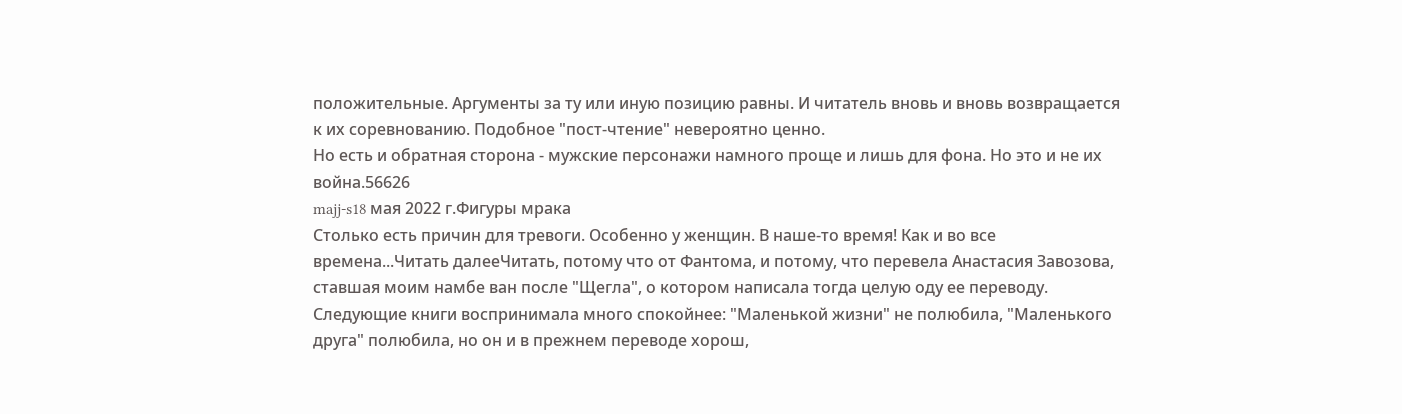положительные. Аргументы за ту или иную позицию равны. И читатель вновь и вновь возвращается к их соревнованию. Подобное "пост-чтение" невероятно ценно.
Но есть и обратная сторона - мужские персонажи намного проще и лишь для фона. Но это и не их война.56626
majj-s18 мая 2022 г.Фигуры мрака
Столько есть причин для тревоги. Особенно у женщин. В наше-то время! Как и во все времена...Читать далееЧитать, потому что от Фантома, и потому, что перевела Анастасия Завозова, ставшая моим намбе ван после "Щегла", о котором написала тогда целую оду ее переводу. Следующие книги воспринимала много спокойнее: "Маленькой жизни" не полюбила, "Маленького друга" полюбила, но он и в прежнем переводе хорош,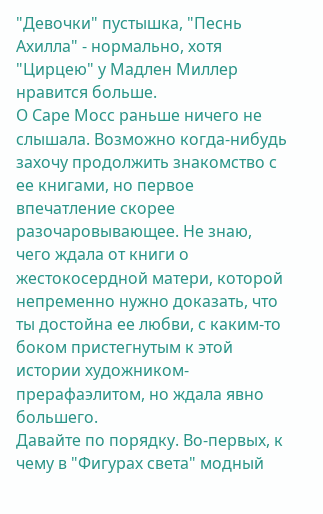"Девочки" пустышка, "Песнь Ахилла" - нормально, хотя "Цирцею" у Мадлен Миллер нравится больше.
О Саре Мосс раньше ничего не слышала. Возможно когда-нибудь захочу продолжить знакомство с ее книгами, но первое впечатление скорее разочаровывающее. Не знаю, чего ждала от книги о жестокосердной матери, которой непременно нужно доказать, что ты достойна ее любви, с каким-то боком пристегнутым к этой истории художником-прерафаэлитом, но ждала явно большего.
Давайте по порядку. Во-первых, к чему в "Фигурах света" модный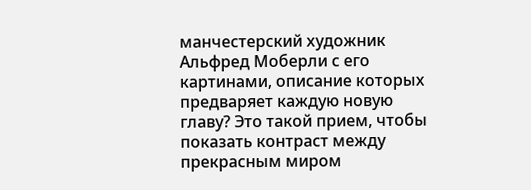манчестерский художник Альфред Моберли с его картинами, описание которых предваряет каждую новую главу? Это такой прием, чтобы показать контраст между прекрасным миром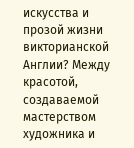искусства и прозой жизни викторианской Англии? Между красотой, создаваемой мастерством художника и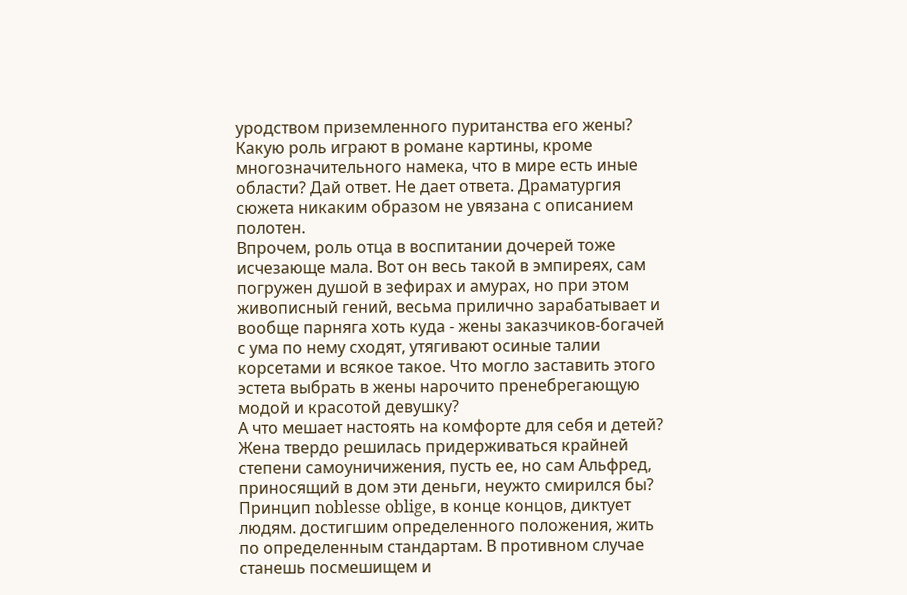уродством приземленного пуританства его жены? Какую роль играют в романе картины, кроме многозначительного намека, что в мире есть иные области? Дай ответ. Не дает ответа. Драматургия сюжета никаким образом не увязана с описанием полотен.
Впрочем, роль отца в воспитании дочерей тоже исчезающе мала. Вот он весь такой в эмпиреях, сам погружен душой в зефирах и амурах, но при этом живописный гений, весьма прилично зарабатывает и вообще парняга хоть куда - жены заказчиков-богачей с ума по нему сходят, утягивают осиные талии корсетами и всякое такое. Что могло заставить этого эстета выбрать в жены нарочито пренебрегающую модой и красотой девушку?
А что мешает настоять на комфорте для себя и детей? Жена твердо решилась придерживаться крайней степени самоуничижения, пусть ее, но сам Альфред, приносящий в дом эти деньги, неужто смирился бы? Принцип noblesse oblige, в конце концов, диктует людям. достигшим определенного положения, жить по определенным стандартам. В противном случае станешь посмешищем и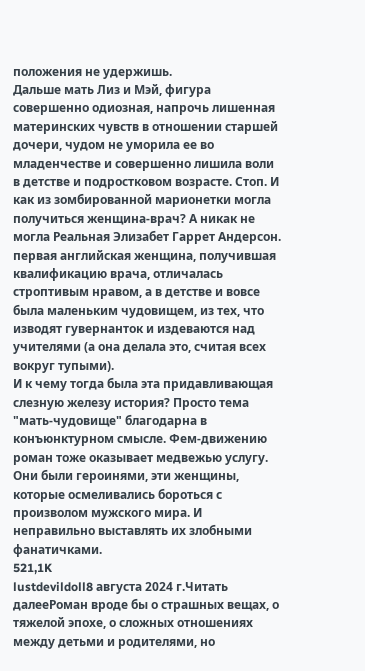положения не удержишь.
Дальше мать Лиз и Мэй, фигура совершенно одиозная, напрочь лишенная материнских чувств в отношении старшей дочери, чудом не уморила ее во младенчестве и совершенно лишила воли в детстве и подростковом возрасте. Стоп. И как из зомбированной марионетки могла получиться женщина-врач? А никак не могла Реальная Элизабет Гаррет Андерсон. первая английская женщина, получившая квалификацию врача, отличалась строптивым нравом, а в детстве и вовсе была маленьким чудовищем, из тех, что изводят гувернанток и издеваются над учителями (а она делала это, считая всех вокруг тупыми).
И к чему тогда была эта придавливающая слезную железу история? Просто тема "мать-чудовище" благодарна в конъюнктурном смысле. Фем-движению роман тоже оказывает медвежью услугу. Они были героинями, эти женщины, которые осмеливались бороться с произволом мужского мира. И неправильно выставлять их злобными фанатичками.
521,1K
lustdevildoll8 августа 2024 г.Читать далееРоман вроде бы о страшных вещах, о тяжелой эпохе, о сложных отношениях между детьми и родителями, но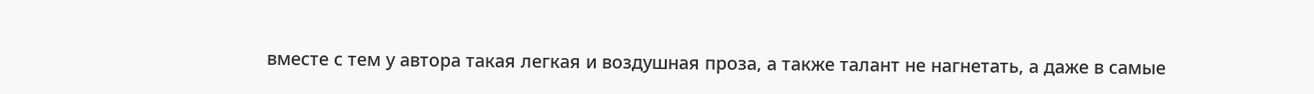вместе с тем у автора такая легкая и воздушная проза, а также талант не нагнетать, а даже в самые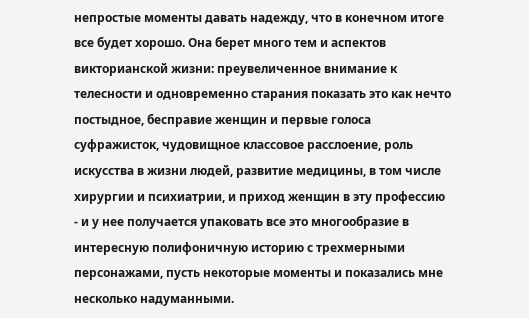непростые моменты давать надежду, что в конечном итоге все будет хорошо. Она берет много тем и аспектов викторианской жизни: преувеличенное внимание к телесности и одновременно старания показать это как нечто постыдное, бесправие женщин и первые голоса суфражисток, чудовищное классовое расслоение, роль искусства в жизни людей, развитие медицины, в том числе хирургии и психиатрии, и приход женщин в эту профессию - и у нее получается упаковать все это многообразие в интересную полифоничную историю с трехмерными персонажами, пусть некоторые моменты и показались мне несколько надуманными.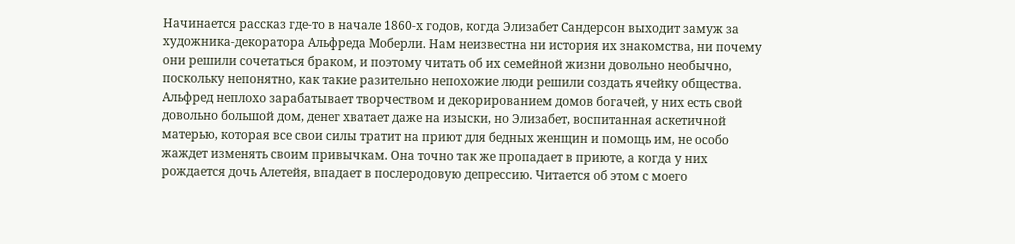Начинается рассказ где-то в начале 1860-х годов, когда Элизабет Сандерсон выходит замуж за художника-декоратора Альфреда Моберли. Нам неизвестна ни история их знакомства, ни почему они решили сочетаться браком, и поэтому читать об их семейной жизни довольно необычно, поскольку непонятно, как такие разительно непохожие люди решили создать ячейку общества. Альфред неплохо зарабатывает творчеством и декорированием домов богачей, у них есть свой довольно большой дом, денег хватает даже на изыски, но Элизабет, воспитанная аскетичной матерью, которая все свои силы тратит на приют для бедных женщин и помощь им, не особо жаждет изменять своим привычкам. Она точно так же пропадает в приюте, а когда у них рождается дочь Алетейя, впадает в послеродовую депрессию. Читается об этом с моего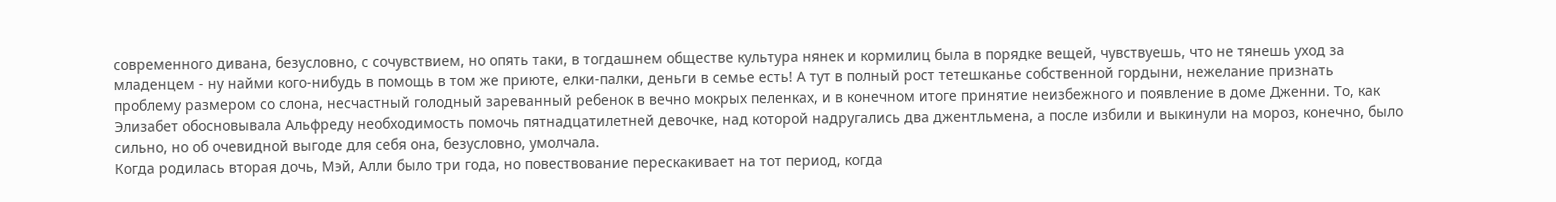современного дивана, безусловно, с сочувствием, но опять таки, в тогдашнем обществе культура нянек и кормилиц была в порядке вещей, чувствуешь, что не тянешь уход за младенцем - ну найми кого-нибудь в помощь в том же приюте, елки-палки, деньги в семье есть! А тут в полный рост тетешканье собственной гордыни, нежелание признать проблему размером со слона, несчастный голодный зареванный ребенок в вечно мокрых пеленках, и в конечном итоге принятие неизбежного и появление в доме Дженни. То, как Элизабет обосновывала Альфреду необходимость помочь пятнадцатилетней девочке, над которой надругались два джентльмена, а после избили и выкинули на мороз, конечно, было сильно, но об очевидной выгоде для себя она, безусловно, умолчала.
Когда родилась вторая дочь, Мэй, Алли было три года, но повествование перескакивает на тот период, когда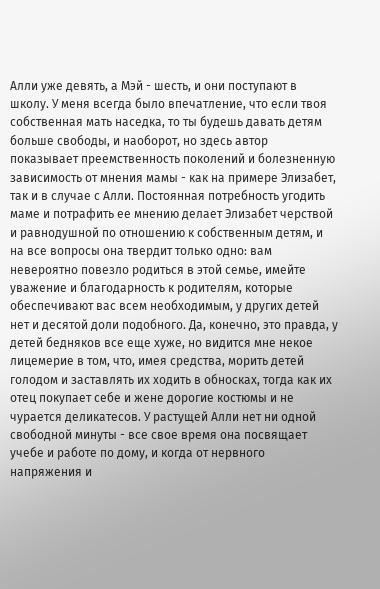Алли уже девять, а Мэй - шесть, и они поступают в школу. У меня всегда было впечатление, что если твоя собственная мать наседка, то ты будешь давать детям больше свободы, и наоборот, но здесь автор показывает преемственность поколений и болезненную зависимость от мнения мамы - как на примере Элизабет, так и в случае с Алли. Постоянная потребность угодить маме и потрафить ее мнению делает Элизабет черствой и равнодушной по отношению к собственным детям, и на все вопросы она твердит только одно: вам невероятно повезло родиться в этой семье, имейте уважение и благодарность к родителям, которые обеспечивают вас всем необходимым, у других детей нет и десятой доли подобного. Да, конечно, это правда, у детей бедняков все еще хуже, но видится мне некое лицемерие в том, что, имея средства, морить детей голодом и заставлять их ходить в обносках, тогда как их отец покупает себе и жене дорогие костюмы и не чурается деликатесов. У растущей Алли нет ни одной свободной минуты - все свое время она посвящает учебе и работе по дому, и когда от нервного напряжения и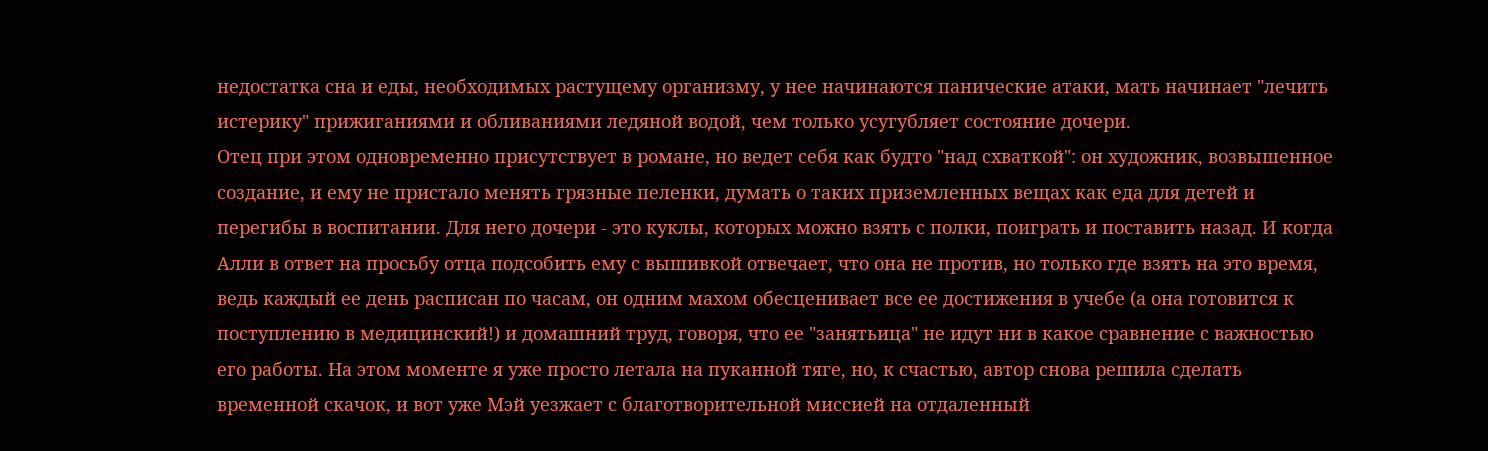недостатка сна и еды, необходимых растущему организму, у нее начинаются панические атаки, мать начинает "лечить истерику" прижиганиями и обливаниями ледяной водой, чем только усугубляет состояние дочери.
Отец при этом одновременно присутствует в романе, но ведет себя как будто "над схваткой": он художник, возвышенное создание, и ему не пристало менять грязные пеленки, думать о таких приземленных вещах как еда для детей и перегибы в воспитании. Для него дочери - это куклы, которых можно взять с полки, поиграть и поставить назад. И когда Алли в ответ на просьбу отца подсобить ему с вышивкой отвечает, что она не против, но только где взять на это время, ведь каждый ее день расписан по часам, он одним махом обесценивает все ее достижения в учебе (а она готовится к поступлению в медицинский!) и домашний труд, говоря, что ее "занятьица" не идут ни в какое сравнение с важностью его работы. На этом моменте я уже просто летала на пуканной тяге, но, к счастью, автор снова решила сделать временной скачок, и вот уже Мэй уезжает с благотворительной миссией на отдаленный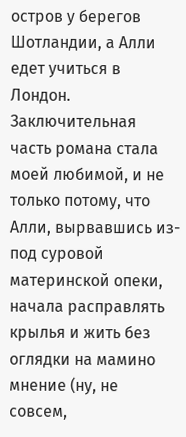остров у берегов Шотландии, а Алли едет учиться в Лондон.
Заключительная часть романа стала моей любимой, и не только потому, что Алли, вырвавшись из-под суровой материнской опеки, начала расправлять крылья и жить без оглядки на мамино мнение (ну, не совсем,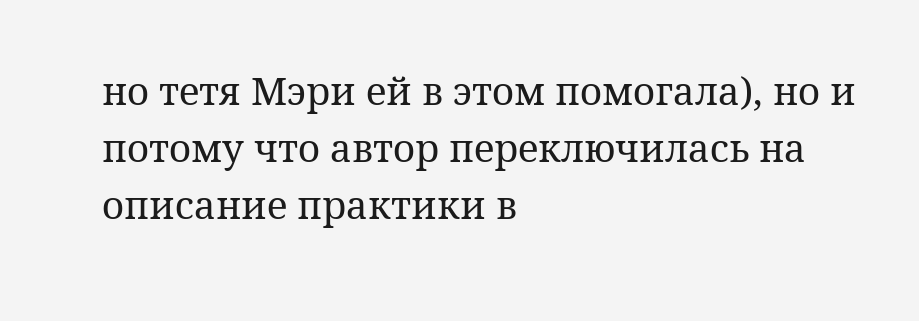но тетя Мэри ей в этом помогала), но и потому что автор переключилась на описание практики в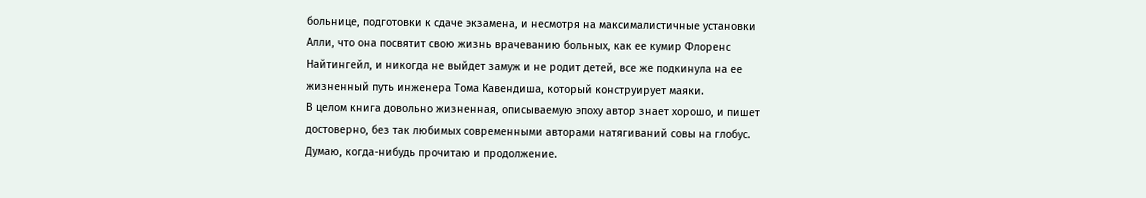больнице, подготовки к сдаче экзамена, и несмотря на максималистичные установки Алли, что она посвятит свою жизнь врачеванию больных, как ее кумир Флоренс Найтингейл, и никогда не выйдет замуж и не родит детей, все же подкинула на ее жизненный путь инженера Тома Кавендиша, который конструирует маяки.
В целом книга довольно жизненная, описываемую эпоху автор знает хорошо, и пишет достоверно, без так любимых современными авторами натягиваний совы на глобус. Думаю, когда-нибудь прочитаю и продолжение.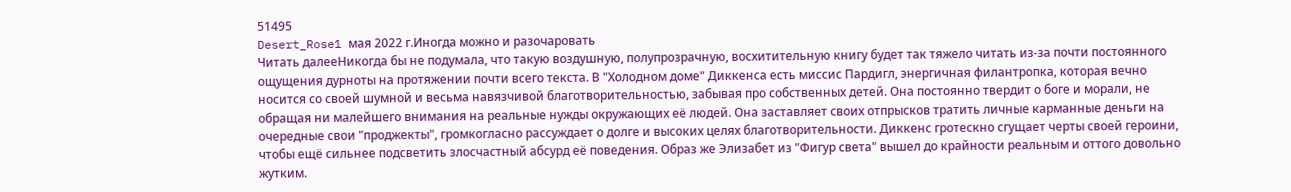51495
Desert_Rose1 мая 2022 г.Иногда можно и разочаровать
Читать далееНикогда бы не подумала, что такую воздушную, полупрозрачную, восхитительную книгу будет так тяжело читать из-за почти постоянного ощущения дурноты на протяжении почти всего текста. В "Холодном доме" Диккенса есть миссис Пардигл, энергичная филантропка, которая вечно носится со своей шумной и весьма навязчивой благотворительностью, забывая про собственных детей. Она постоянно твердит о боге и морали, не обращая ни малейшего внимания на реальные нужды окружающих её людей. Она заставляет своих отпрысков тратить личные карманные деньги на очередные свои "проджекты", громкогласно рассуждает о долге и высоких целях благотворительности. Диккенс гротескно сгущает черты своей героини, чтобы ещё сильнее подсветить злосчастный абсурд её поведения. Образ же Элизабет из "Фигур света" вышел до крайности реальным и оттого довольно жутким.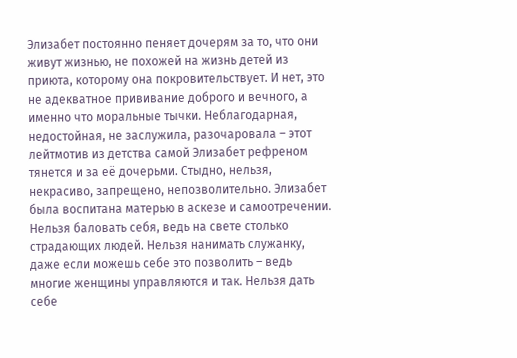Элизабет постоянно пеняет дочерям за то, что они живут жизнью, не похожей на жизнь детей из приюта, которому она покровительствует. И нет, это не адекватное прививание доброго и вечного, а именно что моральные тычки. Неблагодарная, недостойная, не заслужила, разочаровала – этот лейтмотив из детства самой Элизабет рефреном тянется и за её дочерьми. Стыдно, нельзя, некрасиво, запрещено, непозволительно. Элизабет была воспитана матерью в аскезе и самоотречении. Нельзя баловать себя, ведь на свете столько страдающих людей. Нельзя нанимать служанку, даже если можешь себе это позволить – ведь многие женщины управляются и так. Нельзя дать себе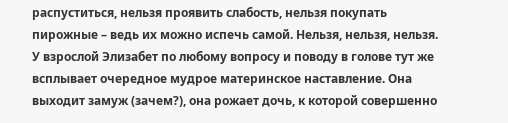распуститься, нельзя проявить слабость, нельзя покупать пирожные – ведь их можно испечь самой. Нельзя, нельзя, нельзя.
У взрослой Элизабет по любому вопросу и поводу в голове тут же всплывает очередное мудрое материнское наставление. Она выходит замуж (зачем?), она рожает дочь, к которой совершенно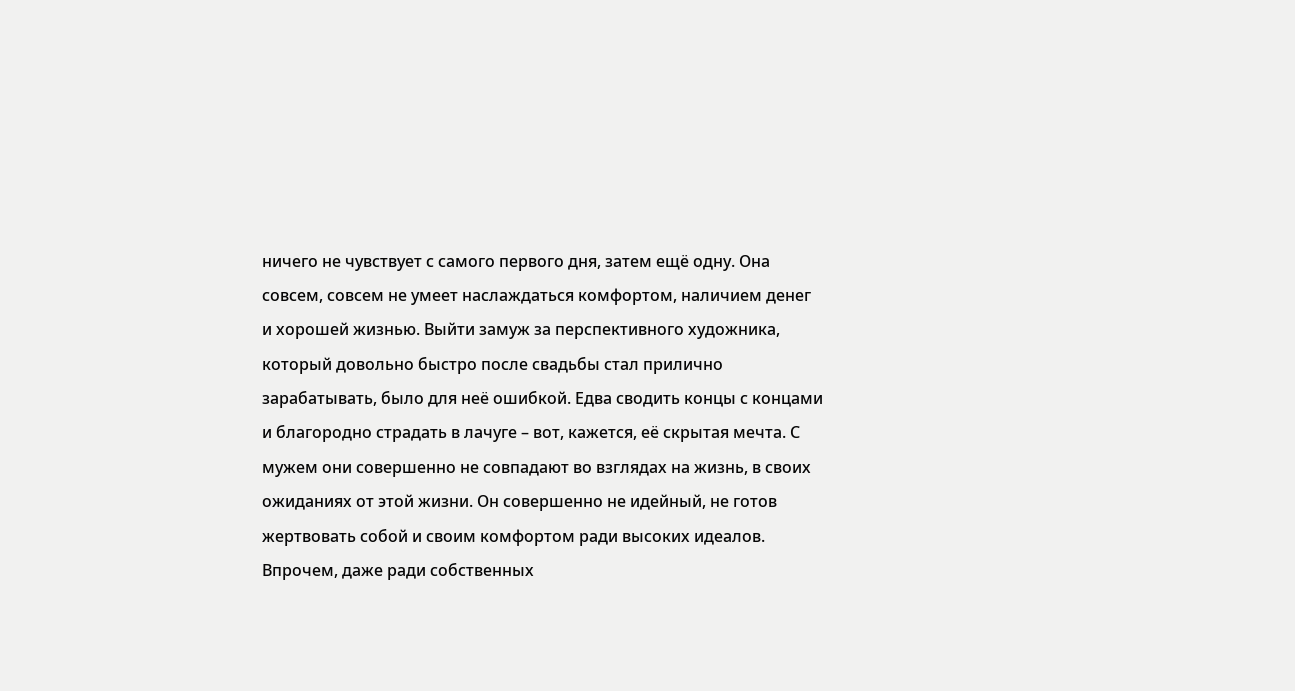ничего не чувствует с самого первого дня, затем ещё одну. Она совсем, совсем не умеет наслаждаться комфортом, наличием денег и хорошей жизнью. Выйти замуж за перспективного художника, который довольно быстро после свадьбы стал прилично зарабатывать, было для неё ошибкой. Едва сводить концы с концами и благородно страдать в лачуге – вот, кажется, её скрытая мечта. С мужем они совершенно не совпадают во взглядах на жизнь, в своих ожиданиях от этой жизни. Он совершенно не идейный, не готов жертвовать собой и своим комфортом ради высоких идеалов. Впрочем, даже ради собственных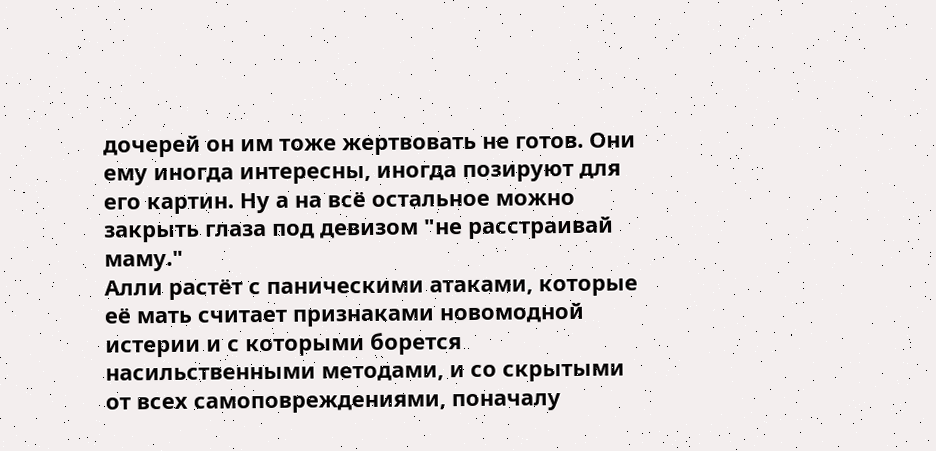дочерей он им тоже жертвовать не готов. Они ему иногда интересны, иногда позируют для его картин. Ну а на всё остальное можно закрыть глаза под девизом "не расстраивай маму."
Алли растёт с паническими атаками, которые её мать считает признаками новомодной истерии и с которыми борется насильственными методами, и со скрытыми от всех самоповреждениями, поначалу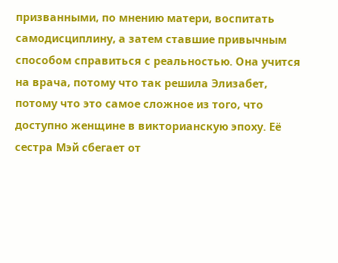призванными, по мнению матери, воспитать самодисциплину, а затем ставшие привычным способом справиться с реальностью. Она учится на врача, потому что так решила Элизабет, потому что это самое сложное из того, что доступно женщине в викторианскую эпоху. Её сестра Мэй сбегает от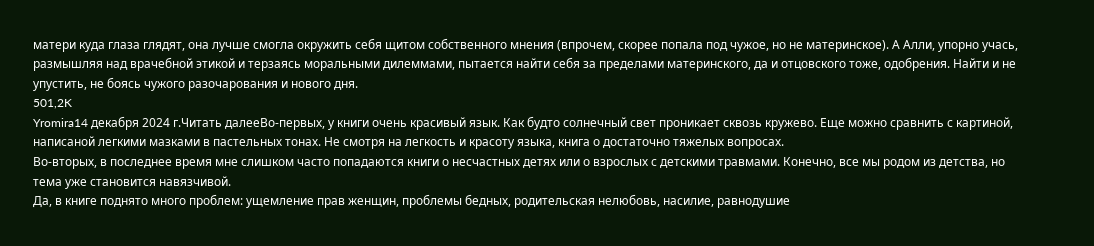матери куда глаза глядят, она лучше смогла окружить себя щитом собственного мнения (впрочем, скорее попала под чужое, но не материнское). А Алли, упорно учась, размышляя над врачебной этикой и терзаясь моральными дилеммами, пытается найти себя за пределами материнского, да и отцовского тоже, одобрения. Найти и не упустить, не боясь чужого разочарования и нового дня.
501,2K
Yromira14 декабря 2024 г.Читать далееВо-первых, у книги очень красивый язык. Как будто солнечный свет проникает сквозь кружево. Еще можно сравнить с картиной, написаной легкими мазками в пастельных тонах. Не смотря на легкость и красоту языка, книга о достаточно тяжелых вопросах.
Во-вторых, в последнее время мне слишком часто попадаются книги о несчастных детях или о взрослых с детскими травмами. Конечно, все мы родом из детства, но тема уже становится навязчивой.
Да, в книге поднято много проблем: ущемление прав женщин, проблемы бедных, родительская нелюбовь, насилие, равнодушие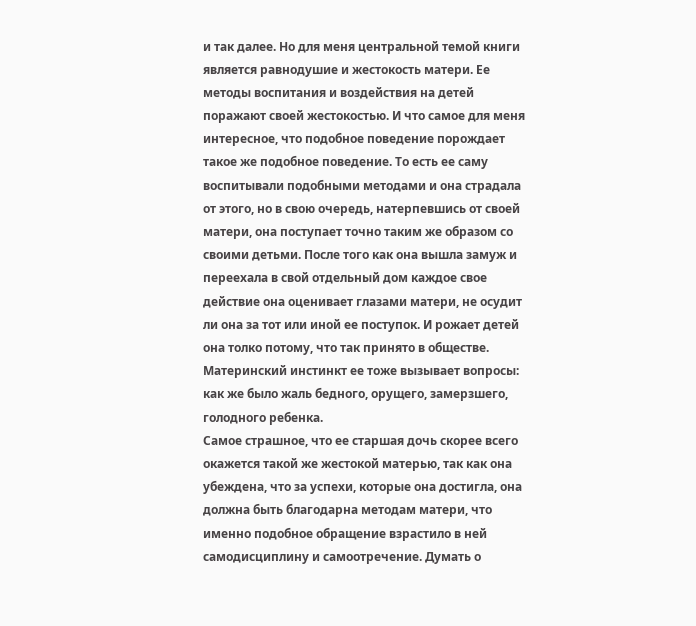и так далее. Но для меня центральной темой книги является равнодушие и жестокость матери. Ее методы воспитания и воздействия на детей поражают своей жестокостью. И что самое для меня интересное, что подобное поведение порождает такое же подобное поведение. То есть ее саму воспитывали подобными методами и она страдала от этого, но в свою очередь, натерпевшись от своей матери, она поступает точно таким же образом со своими детьми. После того как она вышла замуж и переехала в свой отдельный дом каждое свое действие она оценивает глазами матери, не осудит ли она за тот или иной ее поступок. И рожает детей она толко потому, что так принято в обществе. Материнский инстинкт ее тоже вызывает вопросы: как же было жаль бедного, орущего, замерзшего, голодного ребенка.
Самое страшное, что ее старшая дочь скорее всего окажется такой же жестокой матерью, так как она убеждена, что за успехи, которые она достигла, она должна быть благодарна методам матери, что именно подобное обращение взрастило в ней самодисциплину и самоотречение. Думать о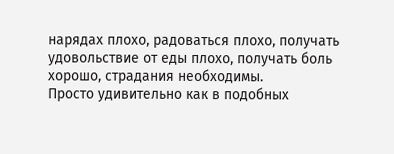нарядах плохо, радоваться плохо, получать удовольствие от еды плохо, получать боль хорошо, страдания необходимы.
Просто удивительно как в подобных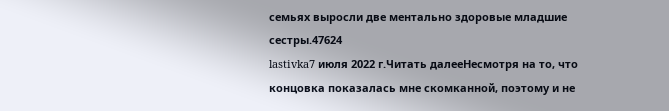семьях выросли две ментально здоровые младшие сестры.47624
lastivka7 июля 2022 г.Читать далееНесмотря на то, что концовка показалась мне скомканной, поэтому и не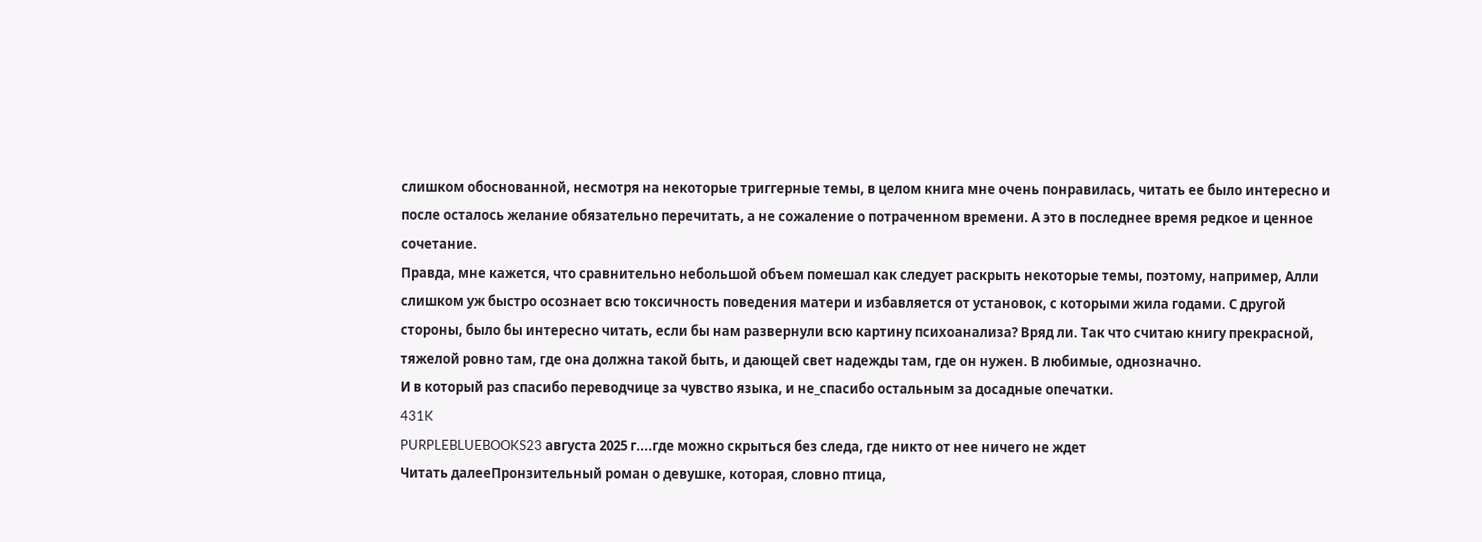слишком обоснованной, несмотря на некоторые триггерные темы, в целом книга мне очень понравилась, читать ее было интересно и после осталось желание обязательно перечитать, а не сожаление о потраченном времени. А это в последнее время редкое и ценное сочетание.
Правда, мне кажется, что сравнительно небольшой объем помешал как следует раскрыть некоторые темы, поэтому, например, Алли слишком уж быстро осознает всю токсичность поведения матери и избавляется от установок, с которыми жила годами. С другой стороны, было бы интересно читать, если бы нам развернули всю картину психоанализа? Вряд ли. Так что считаю книгу прекрасной, тяжелой ровно там, где она должна такой быть, и дающей свет надежды там, где он нужен. В любимые, однозначно.
И в который раз спасибо переводчице за чувство языка, и не_спасибо остальным за досадные опечатки.
431K
PURPLEBLUEBOOKS23 августа 2025 г....где можно скрыться без следа, где никто от нее ничего не ждет
Читать далееПронзительный роман о девушке, которая, словно птица,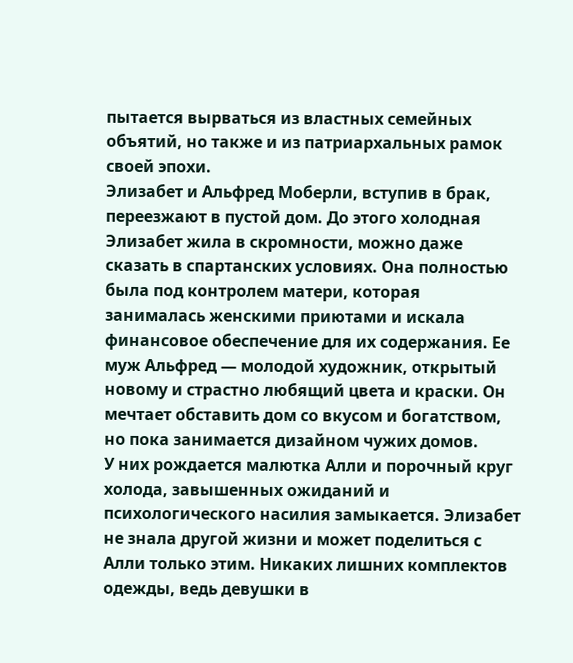пытается вырваться из властных семейных объятий, но также и из патриархальных рамок своей эпохи.
Элизабет и Альфред Моберли, вступив в брак, переезжают в пустой дом. До этого холодная Элизабет жила в скромности, можно даже сказать в спартанских условиях. Она полностью была под контролем матери, которая занималась женскими приютами и искала финансовое обеспечение для их содержания. Ее муж Альфред — молодой художник, открытый новому и страстно любящий цвета и краски. Он мечтает обставить дом со вкусом и богатством, но пока занимается дизайном чужих домов.
У них рождается малютка Алли и порочный круг холода, завышенных ожиданий и психологического насилия замыкается. Элизабет не знала другой жизни и может поделиться с Алли только этим. Никаких лишних комплектов одежды, ведь девушки в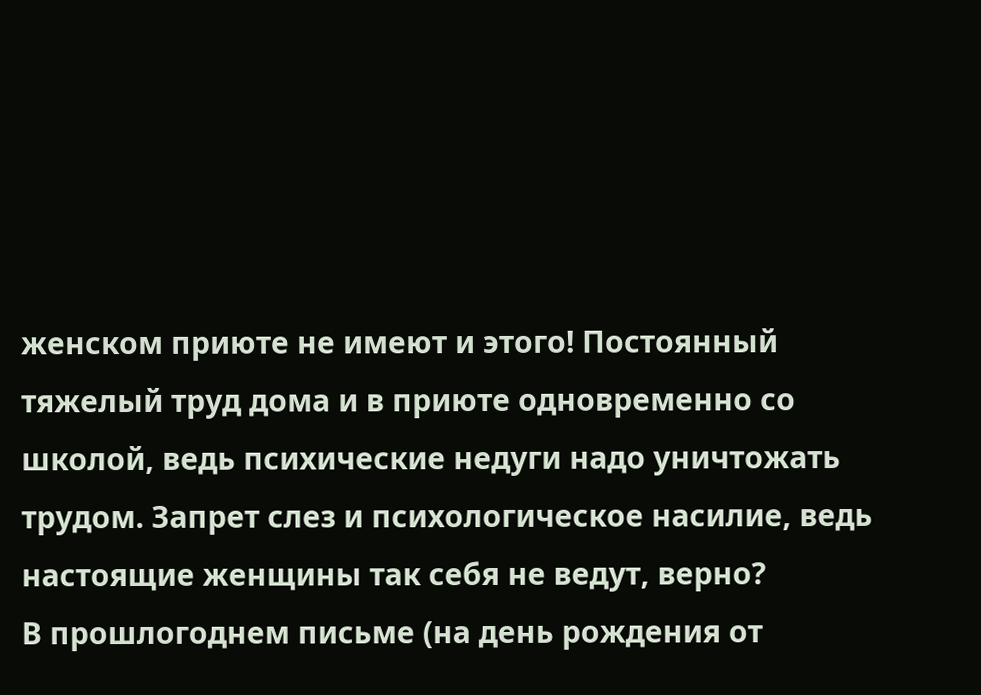женском приюте не имеют и этого! Постоянный тяжелый труд дома и в приюте одновременно со школой, ведь психические недуги надо уничтожать трудом. Запрет слез и психологическое насилие, ведь настоящие женщины так себя не ведут, верно?
В прошлогоднем письме (на день рождения от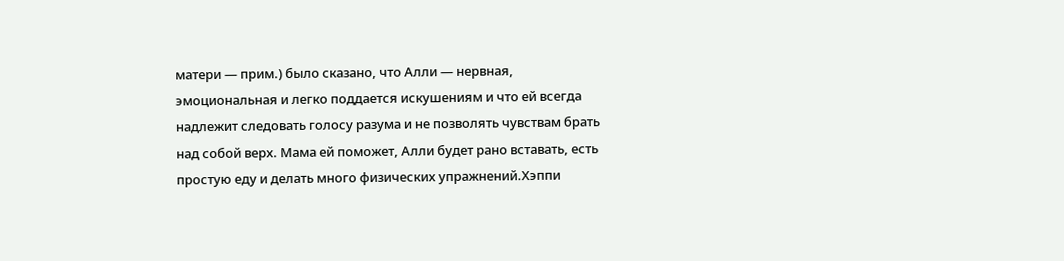матери — прим.) было сказано, что Алли — нервная, эмоциональная и легко поддается искушениям и что ей всегда надлежит следовать голосу разума и не позволять чувствам брать над собой верх. Мама ей поможет, Алли будет рано вставать, есть простую еду и делать много физических упражнений.Хэппи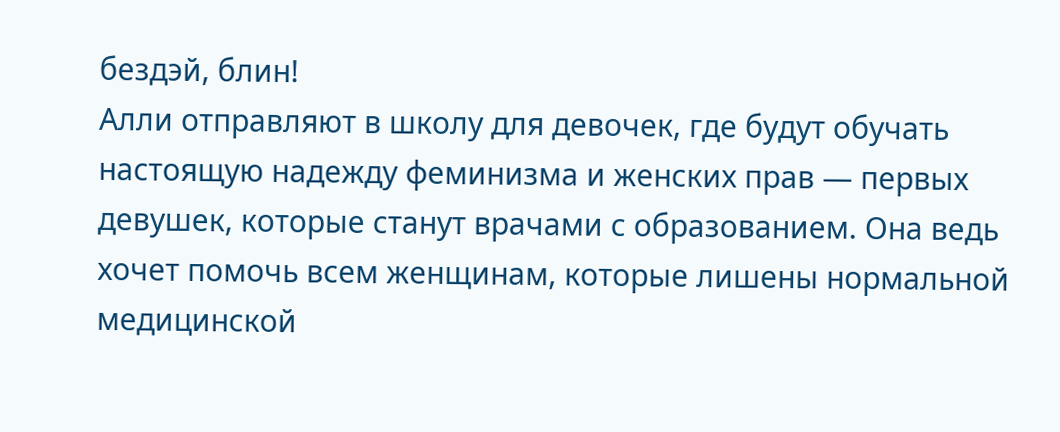бездэй, блин!
Алли отправляют в школу для девочек, где будут обучать настоящую надежду феминизма и женских прав — первых девушек, которые станут врачами с образованием. Она ведь хочет помочь всем женщинам, которые лишены нормальной медицинской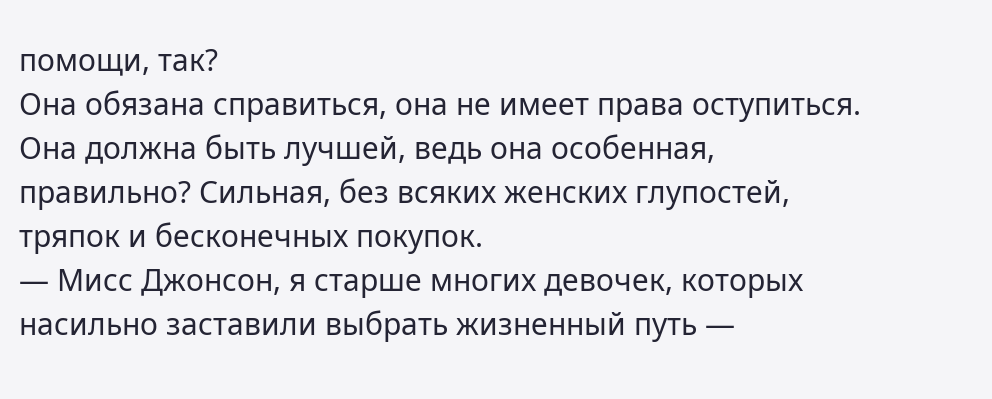помощи, так?
Она обязана справиться, она не имеет права оступиться. Она должна быть лучшей, ведь она особенная, правильно? Сильная, без всяких женских глупостей, тряпок и бесконечных покупок.
— Мисс Джонсон, я старше многих девочек, которых насильно заставили выбрать жизненный путь —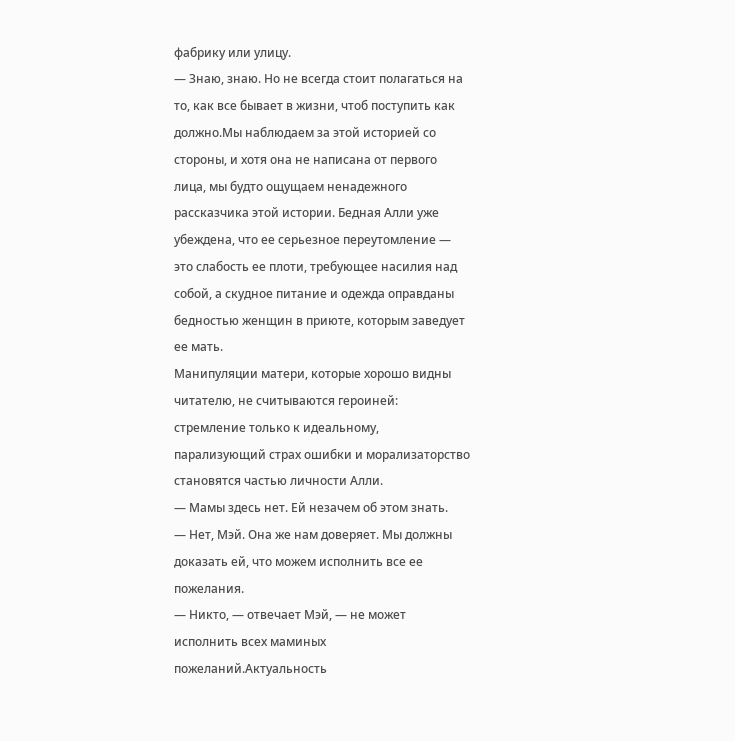фабрику или улицу.
— Знаю, знаю. Но не всегда стоит полагаться на то, как все бывает в жизни, чтоб поступить как должно.Мы наблюдаем за этой историей со стороны, и хотя она не написана от первого лица, мы будто ощущаем ненадежного рассказчика этой истории. Бедная Алли уже убеждена, что ее серьезное переутомление — это слабость ее плоти, требующее насилия над собой, а скудное питание и одежда оправданы бедностью женщин в приюте, которым заведует ее мать.
Манипуляции матери, которые хорошо видны читателю, не считываются героиней: стремление только к идеальному, парализующий страх ошибки и морализаторство становятся частью личности Алли.
— Мамы здесь нет. Ей незачем об этом знать.
— Нет, Мэй. Она же нам доверяет. Мы должны доказать ей, что можем исполнить все ее пожелания.
— Никто, — отвечает Мэй, — не может исполнить всех маминых пожеланий.Актуальность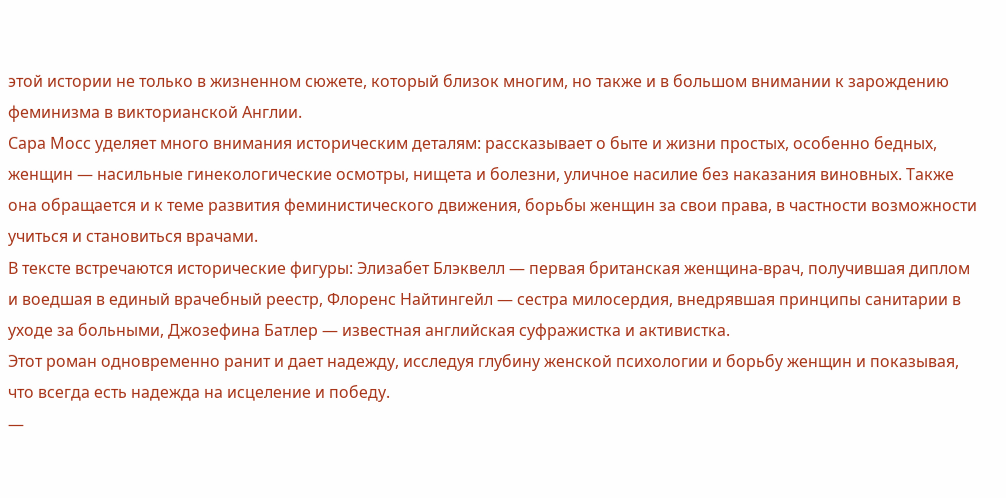этой истории не только в жизненном сюжете, который близок многим, но также и в большом внимании к зарождению феминизма в викторианской Англии.
Сара Мосс уделяет много внимания историческим деталям: рассказывает о быте и жизни простых, особенно бедных, женщин — насильные гинекологические осмотры, нищета и болезни, уличное насилие без наказания виновных. Также она обращается и к теме развития феминистического движения, борьбы женщин за свои права, в частности возможности учиться и становиться врачами.
В тексте встречаются исторические фигуры: Элизабет Блэквелл — первая британская женщина-врач, получившая диплом и воедшая в единый врачебный реестр, Флоренс Найтингейл — сестра милосердия, внедрявшая принципы санитарии в уходе за больными, Джозефина Батлер — известная английская суфражистка и активистка.
Этот роман одновременно ранит и дает надежду, исследуя глубину женской психологии и борьбу женщин и показывая, что всегда есть надежда на исцеление и победу.
—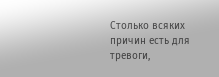Столько всяких причин есть для тревоги,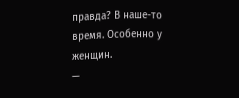правда? В наше-то время. Особенно у женщин.
—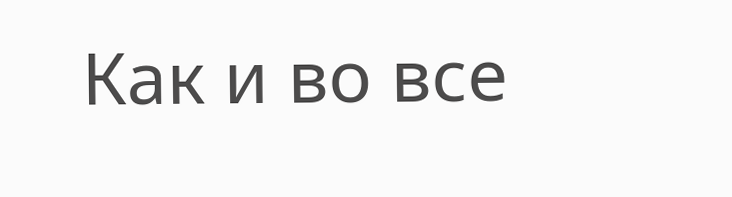Как и во все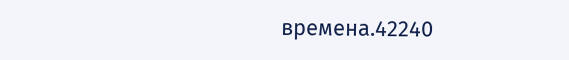времена.42240